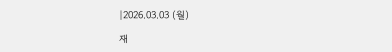|2026.03.03 (월)

재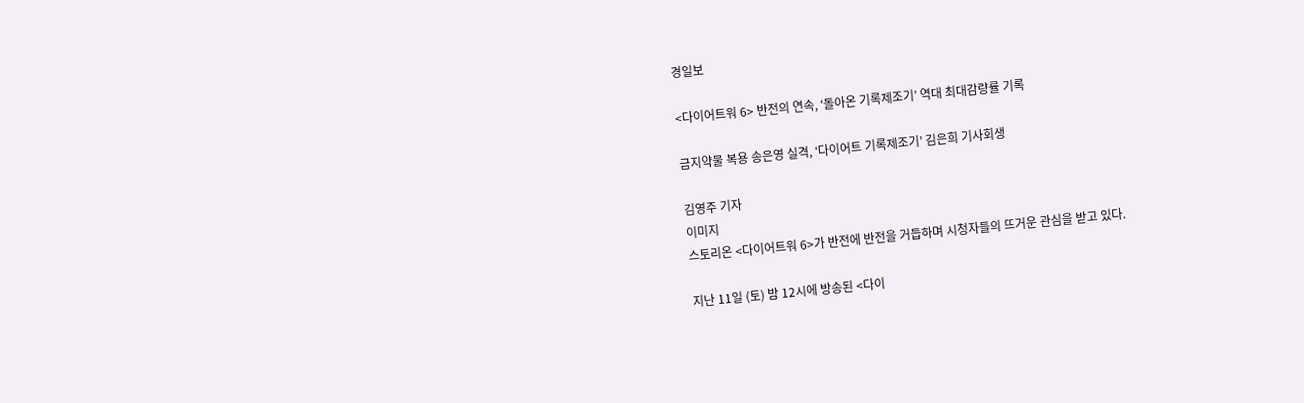경일보

<다이어트워 6> 반전의 연속, ‘돌아온 기록제조기’ 역대 최대감량률 기록

금지약물 복용 송은영 실격, ‘다이어트 기록제조기’ 김은희 기사회생

김영주 기자
이미지
스토리온 <다이어트워 6>가 반전에 반전을 거듭하며 시청자들의 뜨거운 관심을 받고 있다.

지난 11일 (토) 밤 12시에 방송된 <다이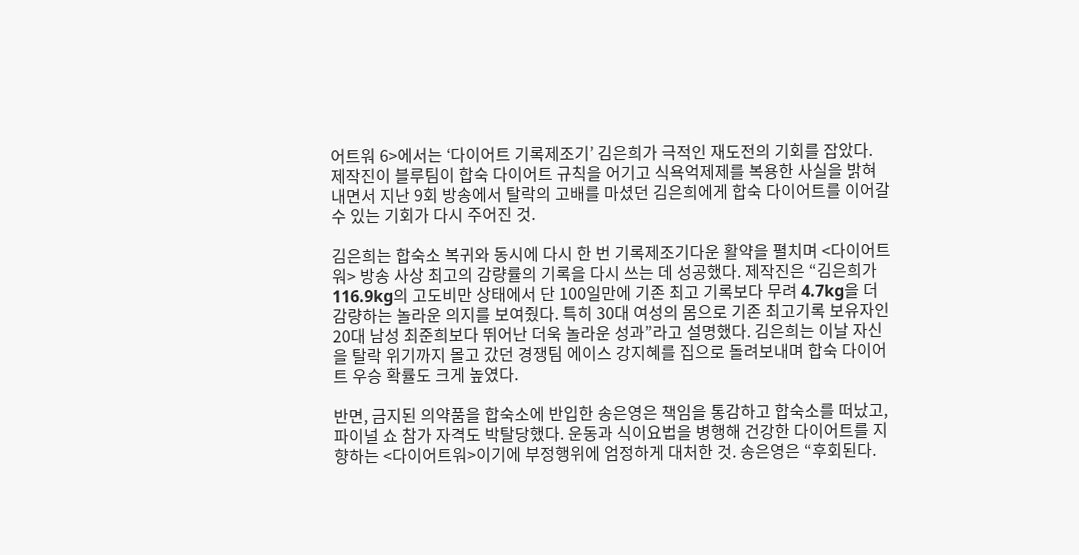어트워 6>에서는 ‘다이어트 기록제조기’ 김은희가 극적인 재도전의 기회를 잡았다. 제작진이 블루팀이 합숙 다이어트 규칙을 어기고 식욕억제제를 복용한 사실을 밝혀내면서 지난 9회 방송에서 탈락의 고배를 마셨던 김은희에게 합숙 다이어트를 이어갈 수 있는 기회가 다시 주어진 것.

김은희는 합숙소 복귀와 동시에 다시 한 번 기록제조기다운 활약을 펼치며 <다이어트워> 방송 사상 최고의 감량률의 기록을 다시 쓰는 데 성공했다. 제작진은 “김은희가 116.9kg의 고도비만 상태에서 단 100일만에 기존 최고 기록보다 무려 4.7kg을 더 감량하는 놀라운 의지를 보여줬다. 특히 30대 여성의 몸으로 기존 최고기록 보유자인 20대 남성 최준희보다 뛰어난 더욱 놀라운 성과”라고 설명했다. 김은희는 이날 자신을 탈락 위기까지 몰고 갔던 경쟁팀 에이스 강지혜를 집으로 돌려보내며 합숙 다이어트 우승 확률도 크게 높였다.

반면, 금지된 의약품을 합숙소에 반입한 송은영은 책임을 통감하고 합숙소를 떠났고, 파이널 쇼 참가 자격도 박탈당했다. 운동과 식이요법을 병행해 건강한 다이어트를 지향하는 <다이어트워>이기에 부정행위에 엄정하게 대처한 것. 송은영은 “후회된다.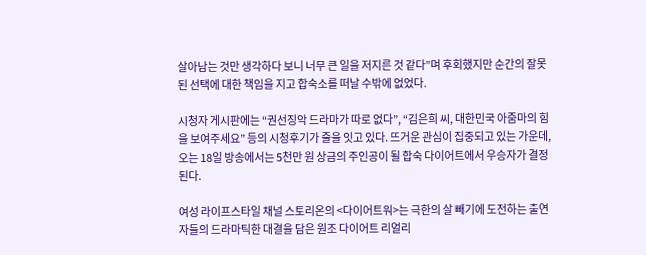살아남는 것만 생각하다 보니 너무 큰 일을 저지른 것 같다”며 후회했지만 순간의 잘못된 선택에 대한 책임을 지고 합숙소를 떠날 수밖에 없었다.

시청자 게시판에는 “권선징악 드라마가 따로 없다”, “김은희 씨, 대한민국 아줌마의 힘을 보여주세요” 등의 시청후기가 줄을 잇고 있다. 뜨거운 관심이 집중되고 있는 가운데, 오는 18일 방송에서는 5천만 원 상금의 주인공이 될 합숙 다이어트에서 우승자가 결정된다.

여성 라이프스타일 채널 스토리온의 <다이어트워>는 극한의 살 빼기에 도전하는 출연자들의 드라마틱한 대결을 담은 원조 다이어트 리얼리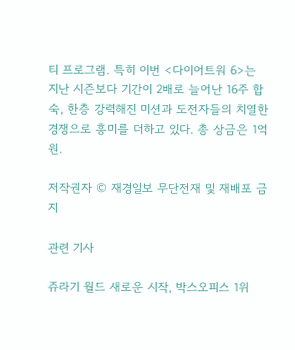티 프로그램. 특히 이번 <다이어트워 6>는 지난 시즌보다 기간이 2배로 늘어난 16주 합숙, 한층 강력해진 미션과 도전자들의 치열한 경쟁으로 흥미를 더하고 있다. 총 상금은 1억 원.

저작권자 © 재경일보 무단전재 및 재배포 금지

관련 기사

쥬라기 월드 새로운 시작, 박스오피스 1위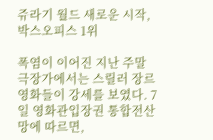쥬라기 월드 새로운 시작, 박스오피스 1위

폭염이 이어진 지난 주말 극장가에서는 스릴러 장르 영화들이 강세를 보였다. 7일 영화관입장권 통합전산망에 따르면,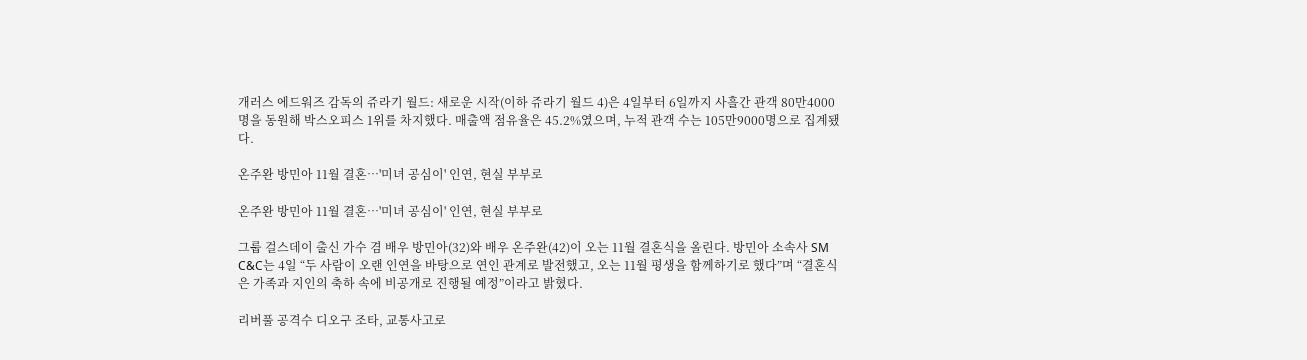개러스 에드워즈 감독의 쥬라기 월드: 새로운 시작(이하 쥬라기 월드 4)은 4일부터 6일까지 사흘간 관객 80만4000명을 동원해 박스오피스 1위를 차지했다. 매출액 점유율은 45.2%였으며, 누적 관객 수는 105만9000명으로 집계됐다.

온주완 방민아 11월 결혼…'미녀 공심이' 인연, 현실 부부로

온주완 방민아 11월 결혼…'미녀 공심이' 인연, 현실 부부로

그룹 걸스데이 출신 가수 겸 배우 방민아(32)와 배우 온주완(42)이 오는 11월 결혼식을 올린다. 방민아 소속사 SM C&C는 4일 “두 사람이 오랜 인연을 바탕으로 연인 관계로 발전했고, 오는 11월 평생을 함께하기로 했다”며 “결혼식은 가족과 지인의 축하 속에 비공개로 진행될 예정”이라고 밝혔다.

리버풀 공격수 디오구 조타, 교통사고로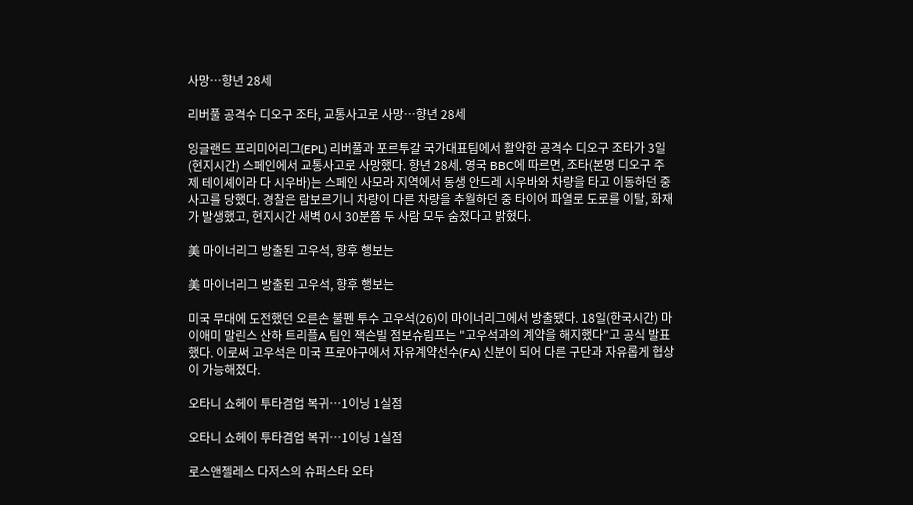사망…향년 28세

리버풀 공격수 디오구 조타, 교통사고로 사망…향년 28세

잉글랜드 프리미어리그(EPL) 리버풀과 포르투갈 국가대표팀에서 활약한 공격수 디오구 조타가 3일(현지시간) 스페인에서 교통사고로 사망했다. 향년 28세. 영국 BBC에 따르면, 조타(본명 디오구 주제 테이셰이라 다 시우바)는 스페인 사모라 지역에서 동생 안드레 시우바와 차량을 타고 이동하던 중 사고를 당했다. 경찰은 람보르기니 차량이 다른 차량을 추월하던 중 타이어 파열로 도로를 이탈, 화재가 발생했고, 현지시간 새벽 0시 30분쯤 두 사람 모두 숨졌다고 밝혔다.

美 마이너리그 방출된 고우석, 향후 행보는

美 마이너리그 방출된 고우석, 향후 행보는

미국 무대에 도전했던 오른손 불펜 투수 고우석(26)이 마이너리그에서 방출됐다. 18일(한국시간) 마이애미 말린스 산하 트리플A 팀인 잭슨빌 점보슈림프는 "고우석과의 계약을 해지했다"고 공식 발표했다. 이로써 고우석은 미국 프로야구에서 자유계약선수(FA) 신분이 되어 다른 구단과 자유롭게 협상이 가능해졌다.

오타니 쇼헤이 투타겸업 복귀…1이닝 1실점

오타니 쇼헤이 투타겸업 복귀…1이닝 1실점

로스앤젤레스 다저스의 슈퍼스타 오타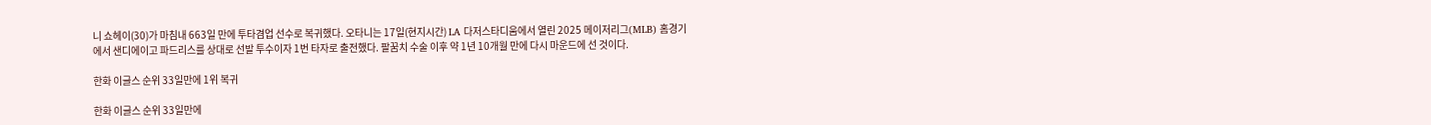니 쇼헤이(30)가 마침내 663일 만에 투타겸업 선수로 복귀했다. 오타니는 17일(현지시간) LA 다저스타디움에서 열린 2025 메이저리그(MLB) 홈경기에서 샌디에이고 파드리스를 상대로 선발 투수이자 1번 타자로 출전했다. 팔꿈치 수술 이후 약 1년 10개월 만에 다시 마운드에 선 것이다.

한화 이글스 순위 33일만에 1위 복귀

한화 이글스 순위 33일만에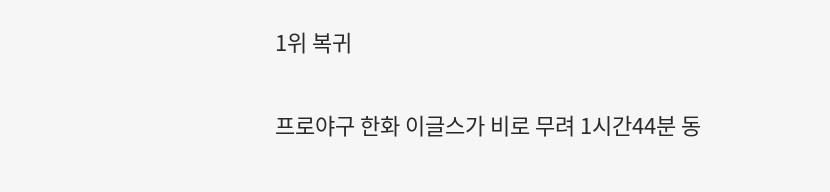1위 복귀

프로야구 한화 이글스가 비로 무려 1시간44분 동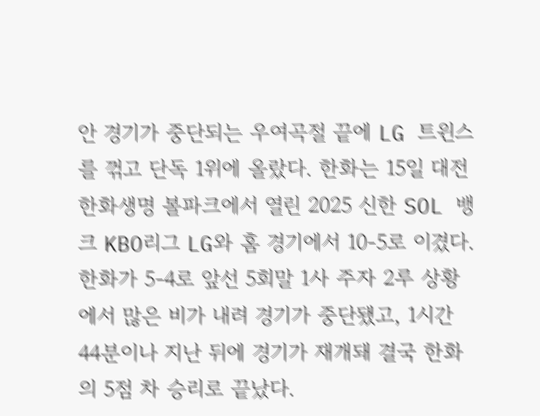안 경기가 중단되는 우여곡절 끝에 LG 트윈스를 꺾고 단독 1위에 올랐다. 한화는 15일 대전 한화생명 볼파크에서 열린 2025 신한 SOL 뱅크 KBO리그 LG와 홈 경기에서 10-5로 이겼다. 한화가 5-4로 앞선 5회말 1사 주자 2루 상황에서 많은 비가 내려 경기가 중단됐고, 1시간 44분이나 지난 뒤에 경기가 재개돼 결국 한화의 5점 차 승리로 끝났다.